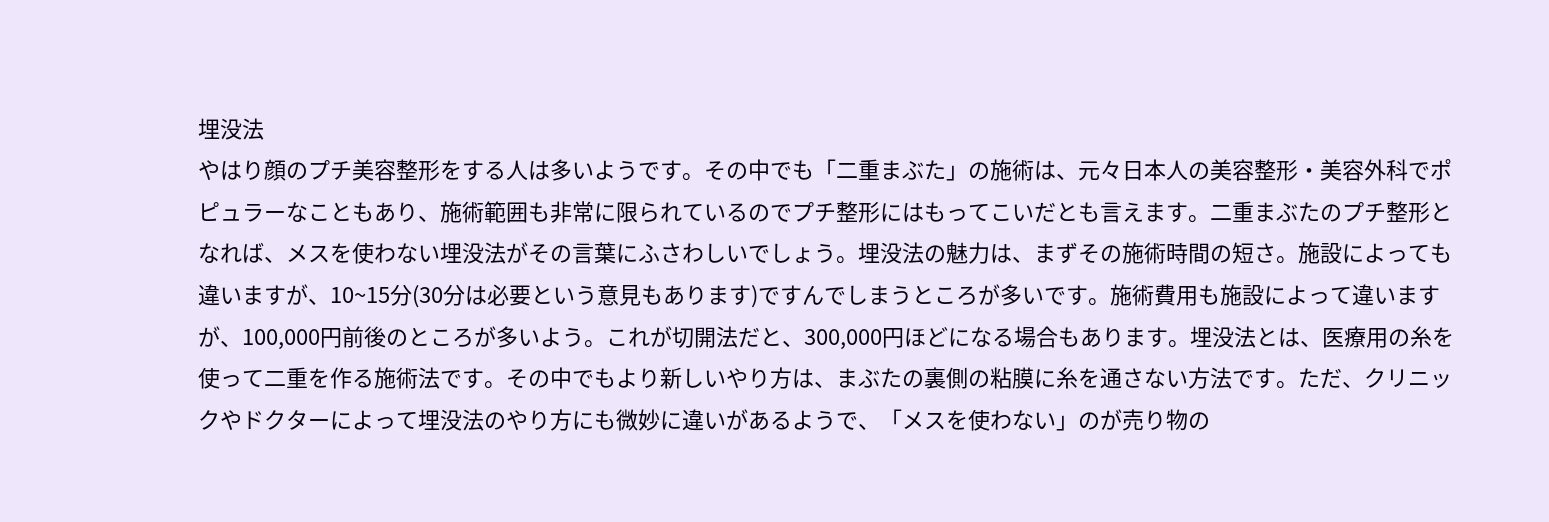埋没法
やはり顔のプチ美容整形をする人は多いようです。その中でも「二重まぶた」の施術は、元々日本人の美容整形・美容外科でポピュラーなこともあり、施術範囲も非常に限られているのでプチ整形にはもってこいだとも言えます。二重まぶたのプチ整形となれば、メスを使わない埋没法がその言葉にふさわしいでしょう。埋没法の魅力は、まずその施術時間の短さ。施設によっても違いますが、10~15分(30分は必要という意見もあります)ですんでしまうところが多いです。施術費用も施設によって違いますが、100,000円前後のところが多いよう。これが切開法だと、300,000円ほどになる場合もあります。埋没法とは、医療用の糸を使って二重を作る施術法です。その中でもより新しいやり方は、まぶたの裏側の粘膜に糸を通さない方法です。ただ、クリニックやドクターによって埋没法のやり方にも微妙に違いがあるようで、「メスを使わない」のが売り物の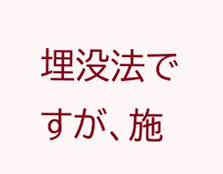埋没法ですが、施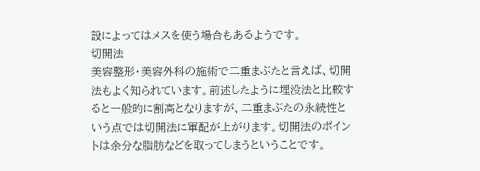設によってはメスを使う場合もあるようです。
切開法
美容整形・美容外科の施術で二重まぶたと言えば、切開法もよく知られています。前述したように埋没法と比較すると一般的に割高となりますが、二重まぶたの永続性という点では切開法に軍配が上がります。切開法のポイントは余分な脂肪などを取ってしまうということです。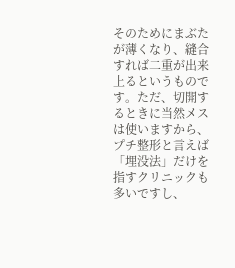そのためにまぶたが薄くなり、縫合すれば二重が出来上るというものです。ただ、切開するときに当然メスは使いますから、プチ整形と言えば「埋没法」だけを指すクリニックも多いですし、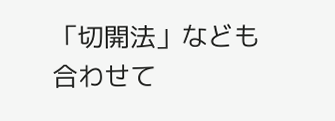「切開法」なども合わせて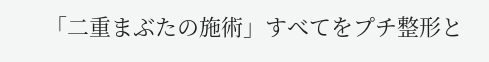「二重まぶたの施術」すべてをプチ整形と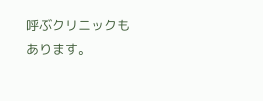呼ぶクリニックもあります。